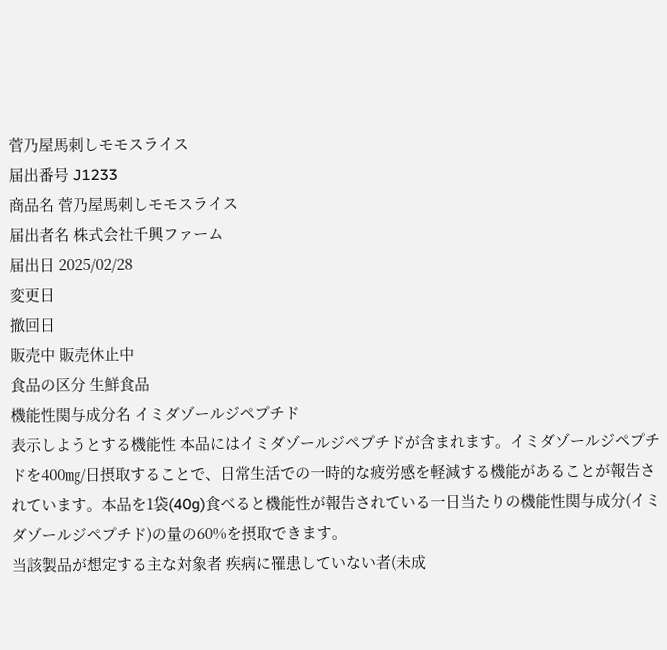菅乃屋馬刺しモモスライス
届出番号 J1233
商品名 菅乃屋馬刺しモモスライス
届出者名 株式会社千興ファーム
届出日 2025/02/28
変更日
撤回日
販売中 販売休止中
食品の区分 生鮮食品
機能性関与成分名 イミダゾールジペプチド
表示しようとする機能性 本品にはイミダゾールジペプチドが含まれます。イミダゾールジペプチドを400㎎/日摂取することで、日常生活での一時的な疲労感を軽減する機能があることが報告されています。本品を1袋(40g)食べると機能性が報告されている一日当たりの機能性関与成分(イミダゾールジペプチド)の量の60%を摂取できます。
当該製品が想定する主な対象者 疾病に罹患していない者(未成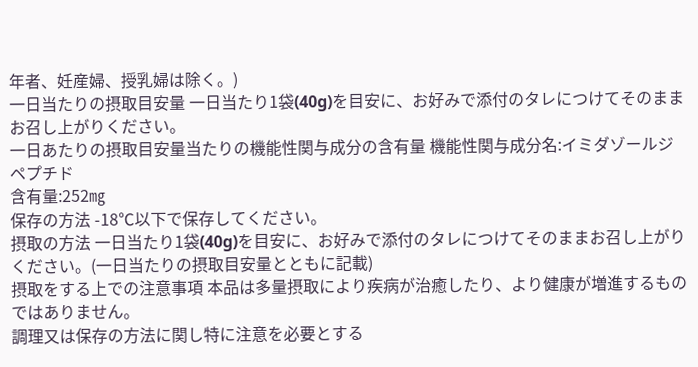年者、妊産婦、授乳婦は除く。)
一日当たりの摂取目安量 一日当たり1袋(40g)を目安に、お好みで添付のタレにつけてそのままお召し上がりください。
一日あたりの摂取目安量当たりの機能性関与成分の含有量 機能性関与成分名:イミダゾールジペプチド
含有量:252㎎
保存の方法 -18℃以下で保存してください。
摂取の方法 一日当たり1袋(40g)を目安に、お好みで添付のタレにつけてそのままお召し上がりください。(一日当たりの摂取目安量とともに記載)
摂取をする上での注意事項 本品は多量摂取により疾病が治癒したり、より健康が増進するものではありません。
調理又は保存の方法に関し特に注意を必要とする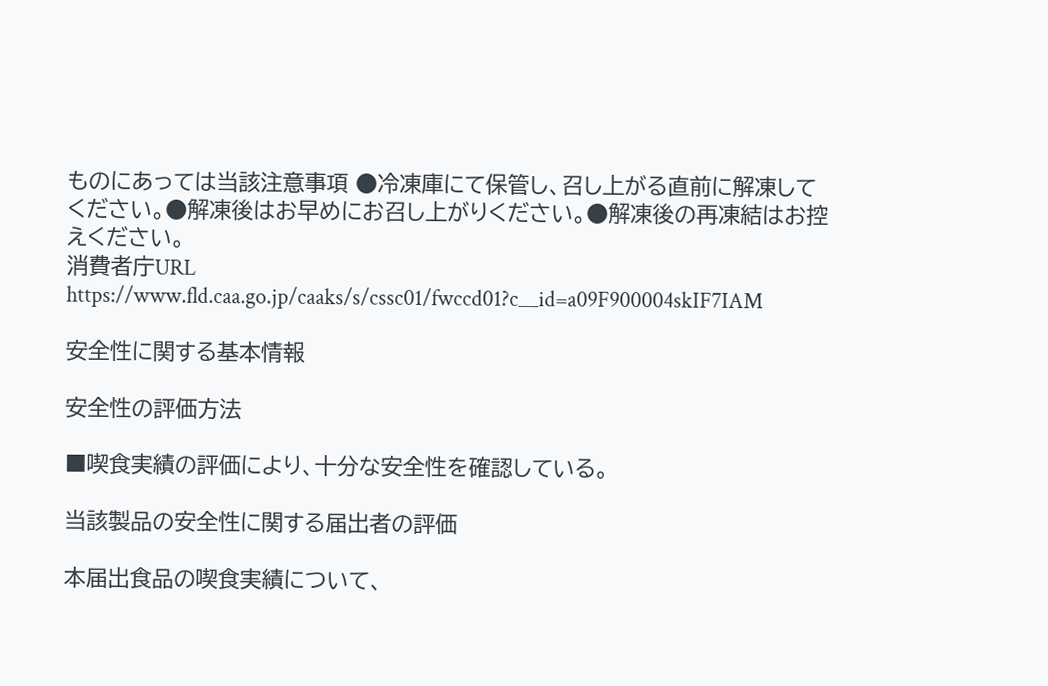ものにあっては当該注意事項 ●冷凍庫にて保管し、召し上がる直前に解凍してください。●解凍後はお早めにお召し上がりください。●解凍後の再凍結はお控えください。
消費者庁URL https://www.fld.caa.go.jp/caaks/s/cssc01/fwccd01?c__id=a09F900004skIF7IAM

安全性に関する基本情報

安全性の評価方法

■喫食実績の評価により、十分な安全性を確認している。

当該製品の安全性に関する届出者の評価

本届出食品の喫食実績について、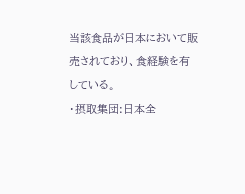当該食品が日本において販売されており、食経験を有している。
・摂取集団:日本全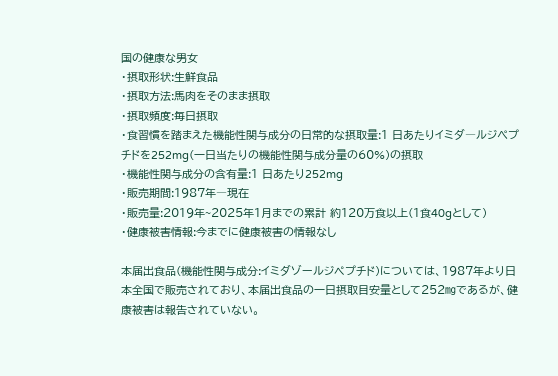国の健康な男女
・摂取形状:生鮮食品
・摂取方法:馬肉をそのまま摂取
・摂取頻度:毎日摂取
・食習慣を踏まえた機能性関与成分の日常的な摂取量:1 日あたりイミダ―ルジぺプチドを252mg(一日当たりの機能性関与成分量の60%)の摂取
・機能性関与成分の含有量:1 日あたり252mg
・販売期間:1987年―現在
・販売量:2019年~2025年1月までの累計 約120万食以上(1食40gとして)
・健康被害情報:今までに健康被害の情報なし

本届出食品(機能性関与成分:イミダゾールジペプチド)については、1987年より日本全国で販売されており、本届出食品の一日摂取目安量として252㎎であるが、健康被害は報告されていない。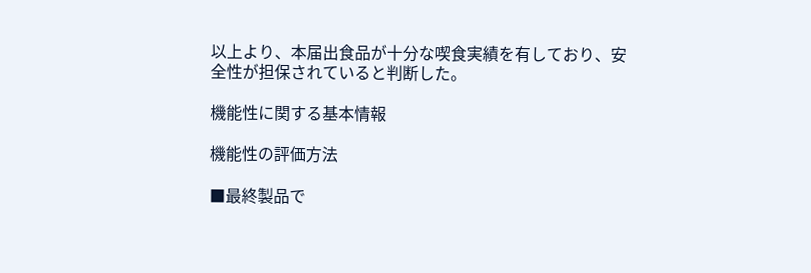以上より、本届出食品が十分な喫食実績を有しており、安全性が担保されていると判断した。

機能性に関する基本情報

機能性の評価方法

■最終製品で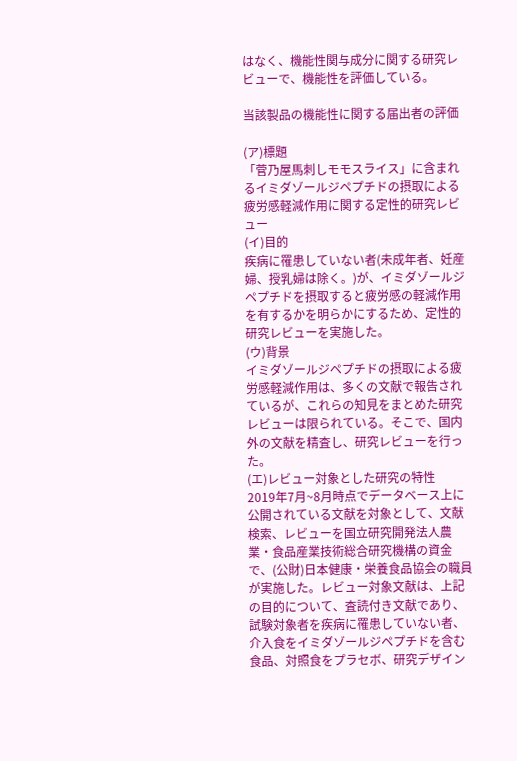はなく、機能性関与成分に関する研究レビューで、機能性を評価している。

当該製品の機能性に関する届出者の評価

(ア)標題
「菅乃屋馬刺しモモスライス」に含まれるイミダゾールジペプチドの摂取による疲労感軽減作用に関する定性的研究レビュー
(イ)目的
疾病に罹患していない者(未成年者、妊産婦、授乳婦は除く。)が、イミダゾールジペプチドを摂取すると疲労感の軽減作用を有するかを明らかにするため、定性的研究レビューを実施した。
(ウ)背景
イミダゾールジペプチドの摂取による疲労感軽減作用は、多くの文献で報告されているが、これらの知見をまとめた研究レビューは限られている。そこで、国内外の文献を精査し、研究レビューを行った。
(エ)レビュー対象とした研究の特性
2019年7月~8月時点でデータベース上に公開されている文献を対象として、文献検索、レビューを国立研究開発法人農業・食品産業技術総合研究機構の資金で、(公財)日本健康・栄養食品協会の職員が実施した。レビュー対象文献は、上記の目的について、査読付き文献であり、試験対象者を疾病に罹患していない者、介入食をイミダゾールジペプチドを含む食品、対照食をプラセボ、研究デザイン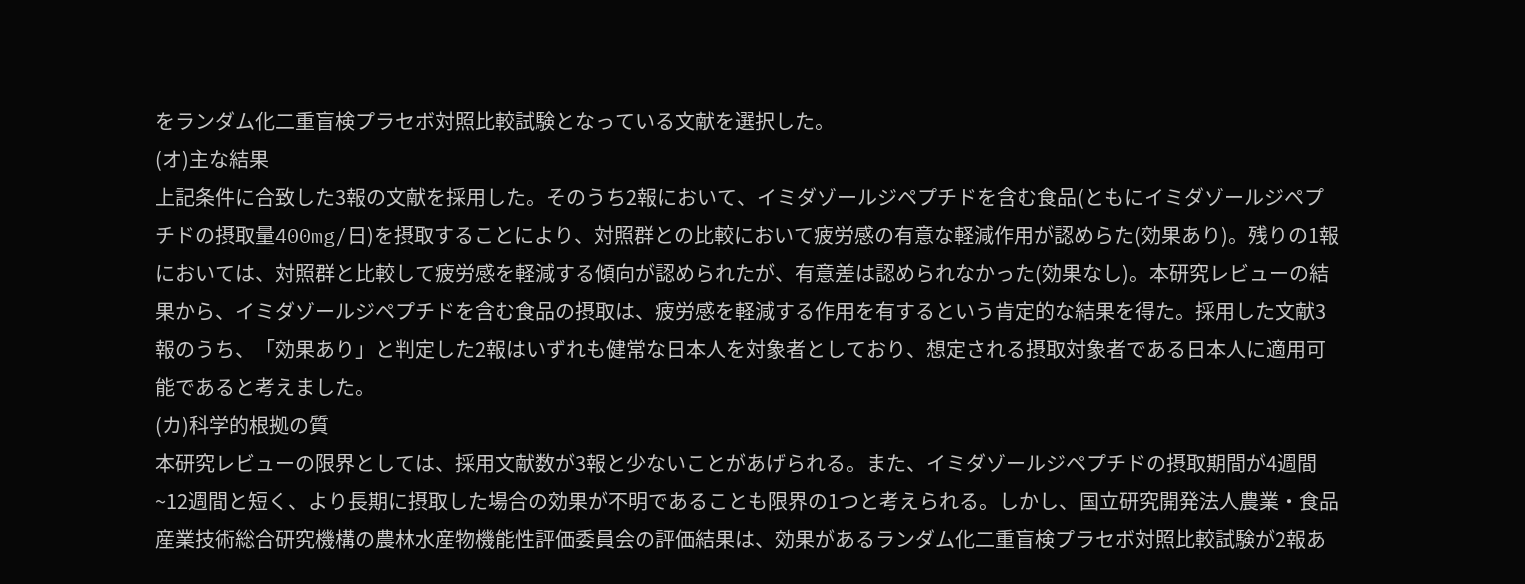をランダム化二重盲検プラセボ対照比較試験となっている文献を選択した。
(オ)主な結果
上記条件に合致した3報の文献を採用した。そのうち2報において、イミダゾールジペプチドを含む食品(ともにイミダゾールジペプチドの摂取量400mg/日)を摂取することにより、対照群との比較において疲労感の有意な軽減作用が認めらた(効果あり)。残りの1報においては、対照群と比較して疲労感を軽減する傾向が認められたが、有意差は認められなかった(効果なし)。本研究レビューの結果から、イミダゾールジペプチドを含む食品の摂取は、疲労感を軽減する作用を有するという肯定的な結果を得た。採用した文献3報のうち、「効果あり」と判定した2報はいずれも健常な日本人を対象者としており、想定される摂取対象者である日本人に適用可能であると考えました。
(カ)科学的根拠の質
本研究レビューの限界としては、採用文献数が3報と少ないことがあげられる。また、イミダゾールジペプチドの摂取期間が4週間~12週間と短く、より長期に摂取した場合の効果が不明であることも限界の1つと考えられる。しかし、国立研究開発法人農業・食品産業技術総合研究機構の農林水産物機能性評価委員会の評価結果は、効果があるランダム化二重盲検プラセボ対照比較試験が2報あ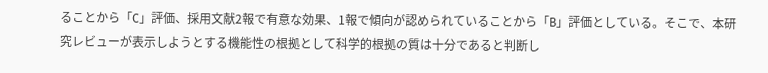ることから「C」評価、採用文献2報で有意な効果、1報で傾向が認められていることから「B」評価としている。そこで、本研究レビューが表示しようとする機能性の根拠として科学的根拠の質は十分であると判断し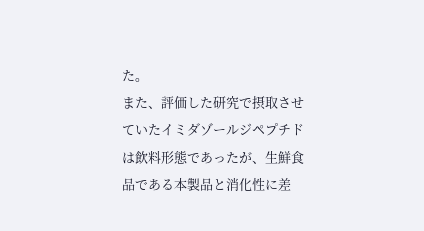た。
また、評価した研究で摂取させていたイミダゾールジペプチドは飲料形態であったが、生鮮食品である本製品と消化性に差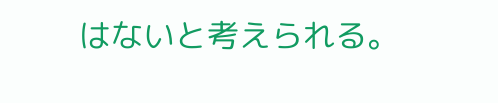はないと考えられる。